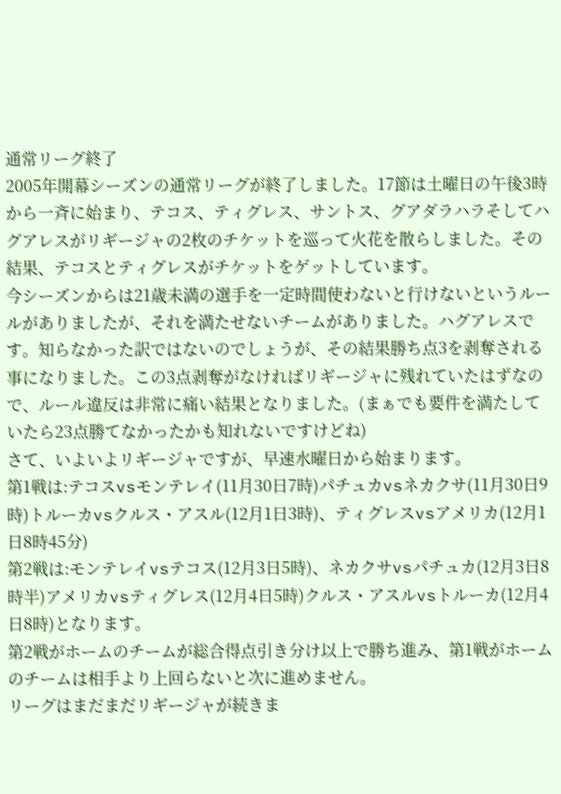通常リーグ終了
2005年開幕シーズンの通常リーグが終了しました。17節は土曜日の午後3時から一斉に始まり、テコス、ティグレス、サントス、グアダラハラそしてハグアレスがリギージャの2枚のチケットを巡って火花を散らしました。その結果、テコスとティグレスがチケットをゲットしています。
今シーズンからは21歳未満の選手を一定時間使わないと行けないというルールがありましたが、それを満たせないチームがありました。ハグアレスです。知らなかった訳ではないのでしょうが、その結果勝ち点3を剥奪される事になりました。この3点剥奪がなければリギージャに残れていたはずなので、ルール違反は非常に痛い結果となりました。(まぁでも要件を満たしていたら23点勝てなかったかも知れないですけどね)
さて、いよいよリギージャですが、早速水曜日から始まります。
第1戦は:テコスvsモンテレイ(11月30日7時)パチュカvsネカクサ(11月30日9時)トルーカvsクルス・アスル(12月1日3時)、ティグレスvsアメリカ(12月1日8時45分)
第2戦は:モンテレイvsテコス(12月3日5時)、ネカクサvsパチュカ(12月3日8時半)アメリカvsティグレス(12月4日5時)クルス・アスルvsトルーカ(12月4日8時)となります。
第2戦がホームのチームが総合得点引き分け以上で勝ち進み、第1戦がホームのチームは相手より上回らないと次に進めません。
リーグはまだまだリギージャが続きま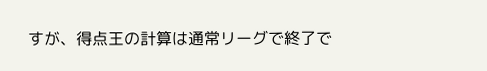すが、得点王の計算は通常リーグで終了で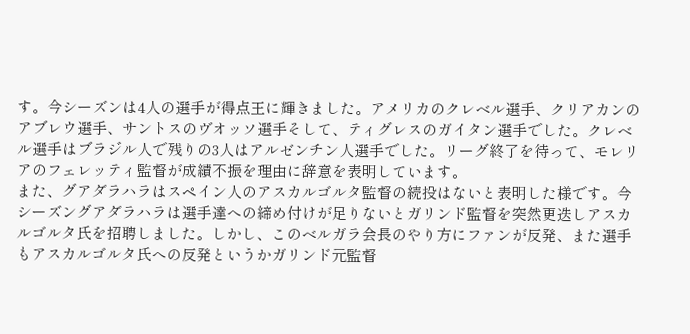す。今シーズンは4人の選手が得点王に輝きました。アメリカのクレベル選手、クリアカンのアブレウ選手、サントスのヴオッソ選手そして、ティグレスのガイタン選手でした。クレベル選手はブラジル人で残りの3人はアルゼンチン人選手でした。リーグ終了を待って、モレリアのフェレッティ監督が成績不振を理由に辞意を表明しています。
また、グアダラハラはスペイン人のアスカルゴルタ監督の続投はないと表明した様です。今シーズングアダラハラは選手達への締め付けが足りないとガリンド監督を突然更迭しアスカルゴルタ氏を招聘しました。しかし、このベルガラ会長のやり方にファンが反発、また選手もアスカルゴルタ氏への反発というかガリンド元監督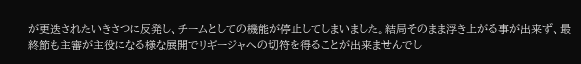が更迭されたいきさつに反発し、チームとしての機能が停止してしまいました。結局そのまま浮き上がる事が出来ず、最終節も主審が主役になる様な展開でリギージャへの切符を得ることが出来ませんでし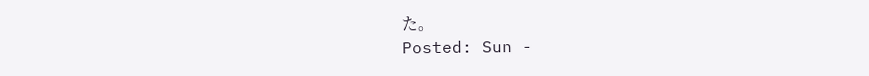た。
Posted: Sun -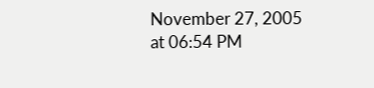November 27, 2005 at 06:54 PM